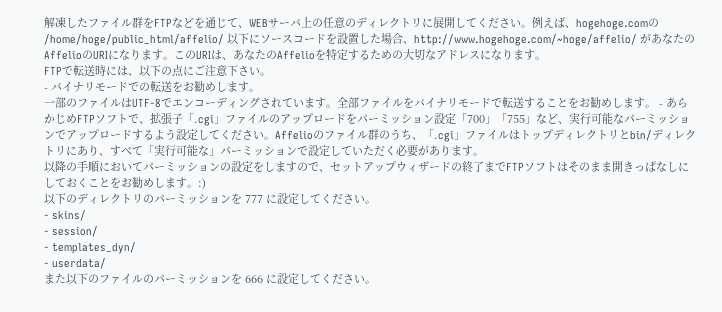解凍したファイル群をFTPなどを通じて、WEBサーバ上の任意のディレクトリに展開してください。例えば、hogehoge.comの /home/hoge/public_html/affelio/ 以下にソースコードを設置した場合、http://www.hogehoge.com/~hoge/affelio/ があなたのAffelioのURIになります。このURIは、あなたのAffelioを特定するための大切なアドレスになります。
FTPで転送時には、以下の点にご注意下さい。
- バイナリモードでの転送をお勧めします。
一部のファイルはUTF-8でエンコーディングされています。全部ファイルをバイナリモードで転送することをお勧めします。 - あらかじめFTPソフトで、拡張子「.cgi」ファイルのアップロードをパーミッション設定「700」「755」など、実行可能なパーミッションでアップロードするよう設定してください。Affelioのファイル群のうち、「.cgi」ファイルはトップディレクトリとbin/ディレクトリにあり、すべて「実行可能な」パーミッションで設定していただく必要があります。
以降の手順においてパーミッションの設定をしますので、セットアップウィザードの終了までFTPソフトはそのまま開きっぱなしにしておくことをお勧めします。:)
以下のディレクトリのパーミッションを 777 に設定してください。
- skins/
- session/
- templates_dyn/
- userdata/
また以下のファイルのパーミッションを 666 に設定してください。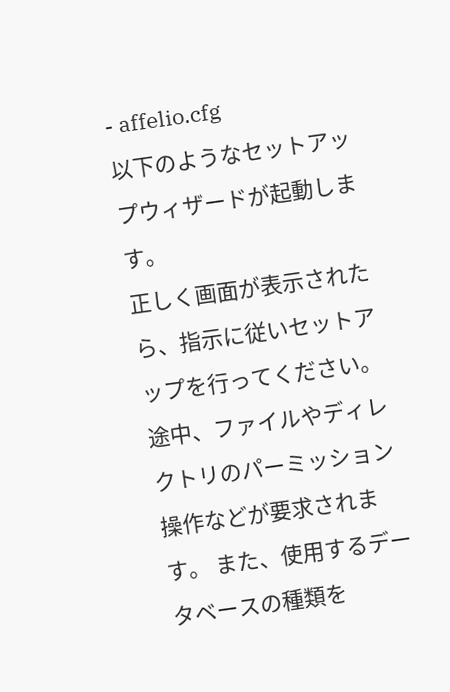- affelio.cfg
以下のようなセットアップウィザードが起動します。
正しく画面が表示されたら、指示に従いセットアップを行ってください。 途中、ファイルやディレクトリのパーミッション操作などが要求されます。 また、使用するデータベースの種類を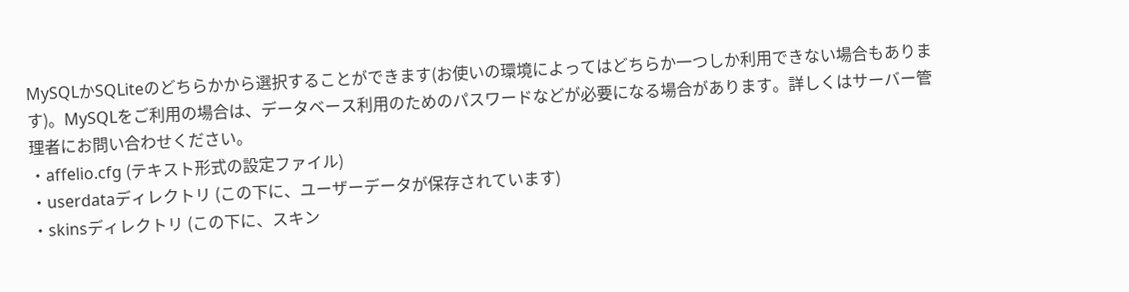MySQLかSQLiteのどちらかから選択することができます(お使いの環境によってはどちらか一つしか利用できない場合もあります)。MySQLをご利用の場合は、データベース利用のためのパスワードなどが必要になる場合があります。詳しくはサーバー管理者にお問い合わせください。
・affelio.cfg (テキスト形式の設定ファイル)
・userdataディレクトリ (この下に、ユーザーデータが保存されています)
・skinsディレクトリ (この下に、スキン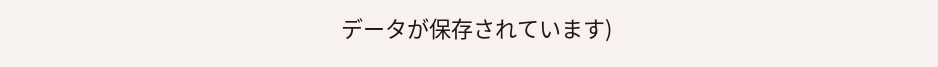データが保存されています)